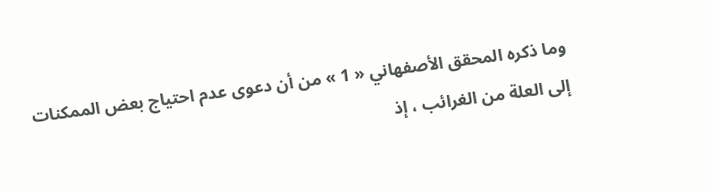وما ذكره المحقق الأصفهاني « 1 » من أن دعوى عدم احتياج بعض الممكنات إلى العلة من الغرائب ، إذ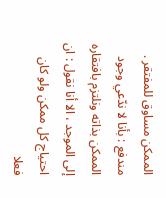الممكن مساوق للمفتقر .
مندفع : بأنا لا ندّعي وجود الممكن بذاته ونلتزم بافتقاره إلى الموجد ، الا أنا نقول : ان احتياج كل ممكن ولو كان فعلا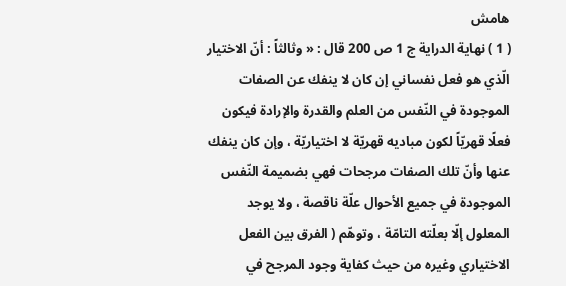هامش
( 1 ) نهاية الدراية ج 1 ص 200 قال : « وثالثاً : أنّ الاختيار الّذي هو فعل نفساني إن كان لا ينفك عن الصفات الموجودة في النّفس من العلم والقدرة والإرادة فيكون فعلًا قهريّاً لكون مباديه قهريّة لا اختياريّة ، وإن كان ينفك عنها وأنّ تلك الصفات مرجحات فهي بضميمة النّفس الموجودة في جميع الأحوال علّة ناقصة ، ولا يوجد المعلول إلّا بعلّته التامّة ، وتوهّم ( الفرق بين الفعل الاختياري وغيره من حيث كفاية وجود المرجح في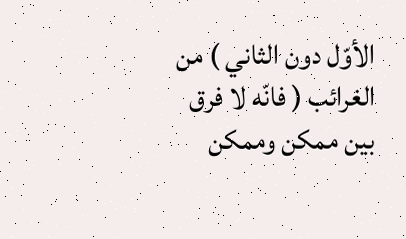الأوّل دون الثاني ) من الغرائب ( فانّه لا فرق بين ممكن وممكن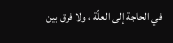في الحاجة إلى العلّة ، ولا فرق بين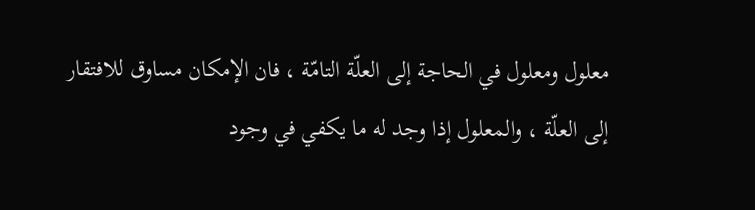معلول ومعلول في الحاجة إلى العلّة التامّة ، فان الإمكان مساوق للافتقار إلى العلّة ، والمعلول إذا وجد له ما يكفي في وجود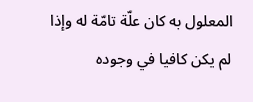المعلول به كان علّة تامّة له وإذا لم يكن كافيا في وجوده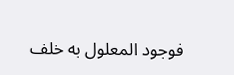فوجود المعلول به خلف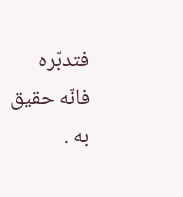فتدبّره فانّه حقيق به .